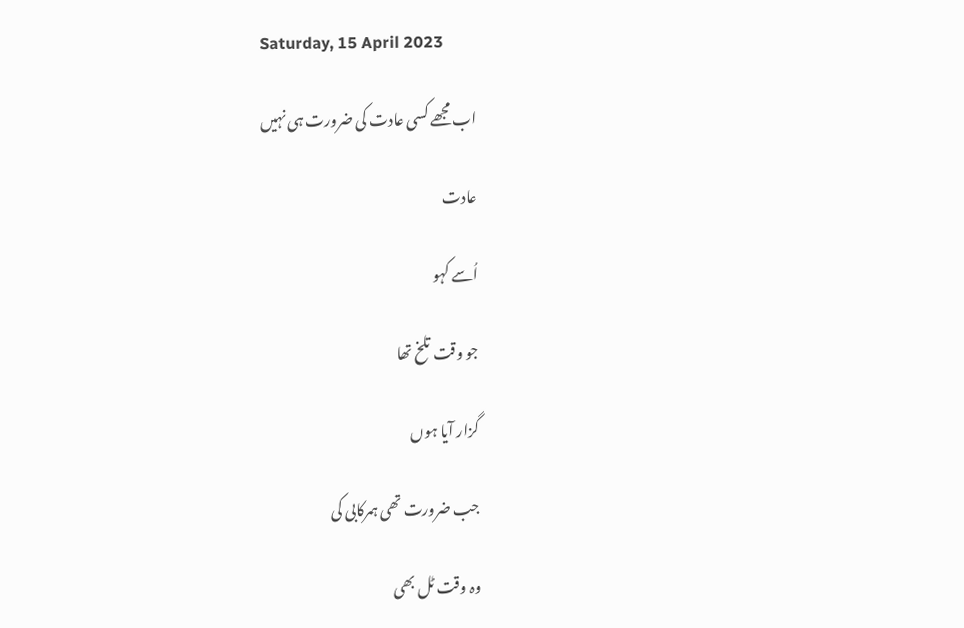Saturday, 15 April 2023

اب مجھے کسی عادت کی ضرورت ہی نہیں

عادت

اُسے کہو

جو وقت تلخ تھا

گزار آیا ہوں

جب ضرورت تھی ہمرکابی کی

وہ وقت ٹل بھی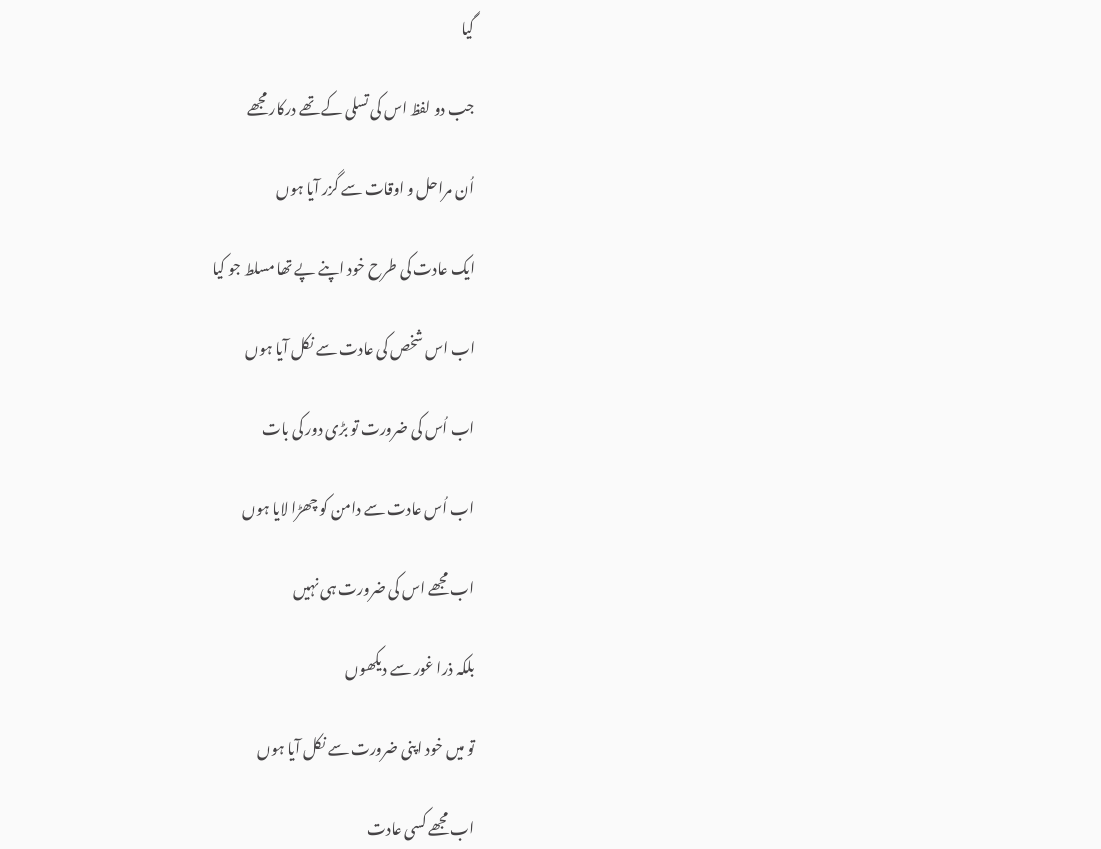گیا

جب دو لفظ اس کی تسلی کے تھے درکار مجھے

اُن مراحل و اوقات سے گزر آیا ہوں

ایک عادت کی طرح خود اپنے پے تھا مسلط جو کیا

اب اس شخص کی عادت سے نکل آیا ہوں

اب اُس کی ضرورت تو بڑی دور کی بات

اب اُس عادت سے دامن کو چھڑا لایا ہوں

اب مجھے اس کی ضرورت ہی نہیں

بلکہ ذرا غور سے دیکھوں

تو میں خود اپنی ضرورت سے نکل آیا ہوں

اب مجھے کسی عادت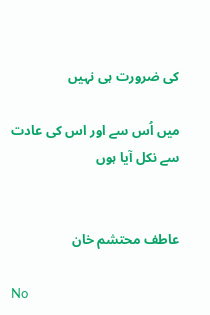کی ضرورت ہی نہیں

میں اُس سے اور اس کی عادت سے نکل آیا ہوں


عاطف محتشم خان

No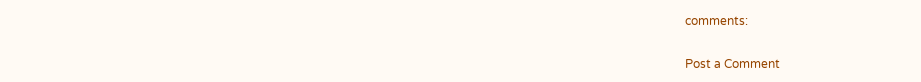comments:

Post a Comment